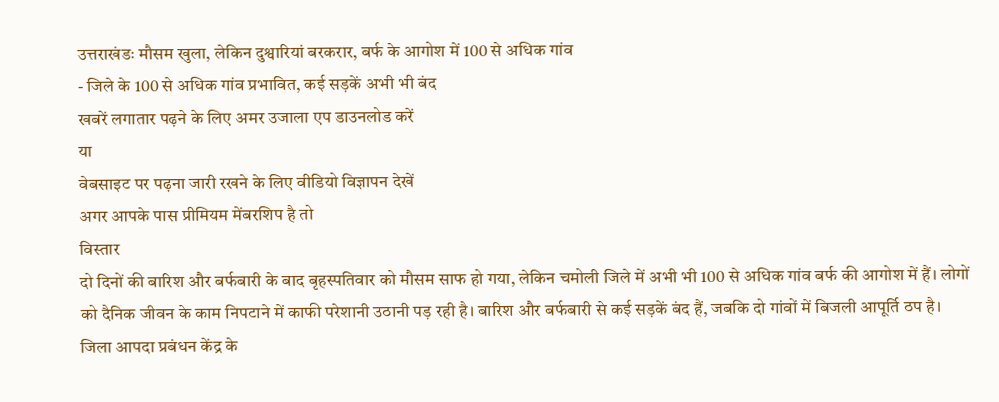उत्तराखंडः मौसम खुला, लेकिन दुश्वारियां बरकरार, बर्फ के आगोश में 100 से अधिक गांव
- जिले के 100 से अधिक गांव प्रभावित, कई सड़कें अभी भी बंद
खबरें लगातार पढ़ने के लिए अमर उजाला एप डाउनलोड करें
या
वेबसाइट पर पढ़ना जारी रखने के लिए वीडियो विज्ञापन देखें
अगर आपके पास प्रीमियम मेंबरशिप है तो
विस्तार
दो दिनों की बारिश और बर्फबारी के बाद बृहस्पतिवार को मौसम साफ हो गया, लेकिन चमोली जिले में अभी भी 100 से अधिक गांव बर्फ की आगोश में हैं। लोगों को दैनिक जीवन के काम निपटाने में काफी परेशानी उठानी पड़ रही है। बारिश और बर्फबारी से कई सड़कें बंद हैं, जबकि दो गांवों में बिजली आपूर्ति ठप है।
जिला आपदा प्रबंधन केंद्र के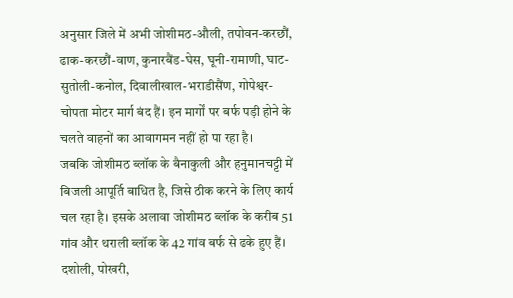अनुसार जिले में अभी जोशीमठ-औली, तपोवन-करछौं, ढाक-करछौं-वाण, कुनारबैंड-घेस, घूनी-रामाणी, घाट-सुतोली-कनोल, दिवालीखाल-भराडीसैंण, गोपेश्वर-चोपता मोटर मार्ग बंद हैं। इन मार्गों पर बर्फ पड़ी होने के चलते वाहनों का आवागमन नहीं हो पा रहा है।
जबकि जोशीमठ ब्लॉक के बैनाकुली और हनुमानचट्टी में बिजली आपूर्ति बाधित है, जिसे ठीक करने के लिए कार्य चल रहा है। इसके अलावा जोशीमठ ब्लॉक के करीब 51 गांव और थराली ब्लॉक के 42 गांव बर्फ से ढके हुए हैं। दशोली, पोखरी,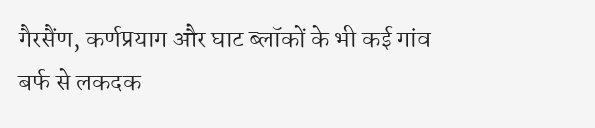गैरसैंण, कर्णप्रयाग और घाट ब्लॉकों के भी कई गांव बर्फ से लकदक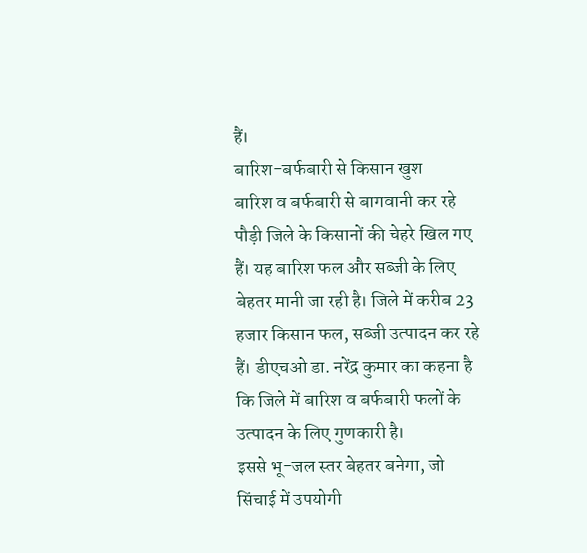हैं।
बारिश-बर्फबारी से किसान खुश
बारिश व बर्फबारी से बागवानी कर रहे पौड़ी जिले के किसानों की चेहरे खिल गए हैं। यह बारिश फल और सब्जी के लिए बेहतर मानी जा रही है। जिले में करीब 23 हजार किसान फल, सब्जी उत्पादन कर रहे हैं। डीएचओ डा. नरेंद्र कुमार का कहना है कि जिले में बारिश व बर्फबारी फलों के उत्पादन के लिए गुणकारी है।
इससे भू-जल स्तर बेहतर बनेगा, जो सिंचाई में उपयोगी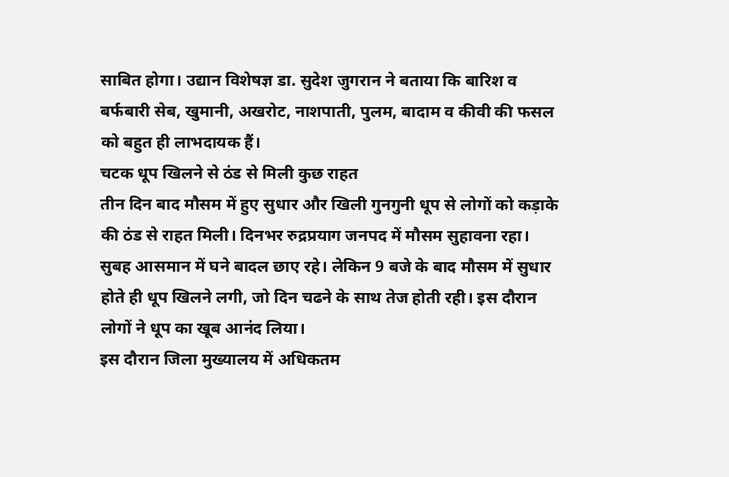साबित होगा। उद्यान विशेषज्ञ डा. सुदेश जुगरान ने बताया कि बारिश व बर्फबारी सेब, खुमानी, अखरोट, नाशपाती, पुलम, बादाम व कीवी की फसल को बहुत ही लाभदायक हैं।
चटक धूप खिलने से ठंड से मिली कुछ राहत
तीन दिन बाद मौसम में हुए सुधार और खिली गुनगुनी धूप से लोगों को कड़ाके की ठंड से राहत मिली। दिनभर रुद्रप्रयाग जनपद में मौसम सुहावना रहा। सुबह आसमान में घने बादल छाए रहे। लेकिन 9 बजे के बाद मौसम में सुधार होते ही धूप खिलने लगी, जो दिन चढने के साथ तेज होती रही। इस दौरान लोगों ने धूप का खूब आनंद लिया।
इस दौरान जिला मुख्यालय में अधिकतम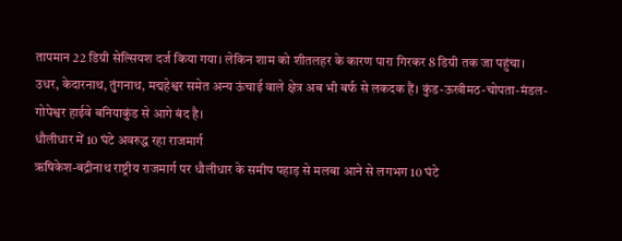तापमान 22 डिग्री सेल्सियश दर्ज किया गया। लेकिन शाम को शीतलहर के कारण पारा गिरकर 8 डिग्री तक जा पहुंचा। उधर, केदारनाथ, तुंगनाथ, मद्महेश्वर समेत अन्य ऊंचाई वाले क्षेत्र अब भी बर्फ से लकदक हैं। कुंड-ऊखीमठ-चोपता-मंडल-गोपेश्वर हाईवे बनियाकुंड से आगे बंद है।
धौलीधार में 10 घंटे अवरुद्ध रहा राजमार्ग
ऋषिकेश-बद्रीनाथ राष्ट्रीय राजमार्ग पर धौलीधार के समीप पहाड़ से मलबा आने से लगभग 10 घंटे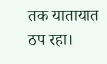तक यातायात ठप रहा।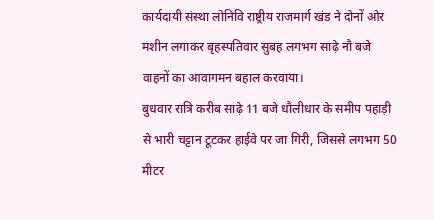कार्यदायी संस्था लोनिवि राष्ट्रीय राजमार्ग खंड ने दोनों ओर मशीन लगाकर बृहस्पतिवार सुबह लगभग साढ़े नौ बजे वाहनों का आवागमन बहाल करवाया।
बुधवार रात्रि करीब साढ़े 11 बजे धौलीधार के समीप पहाड़ी से भारी चट्टान टूटकर हाईवे पर जा गिरी, जिससे लगभग 50 मीटर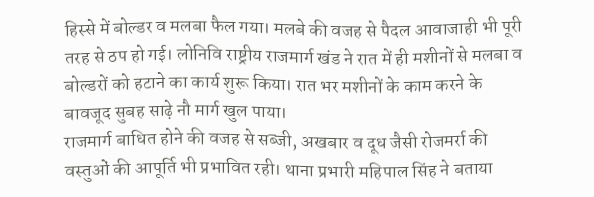हिस्से में बोल्डर व मलबा फैल गया। मलबे की वजह से पैदल आवाजाही भी पूरी तरह से ठप हो गई। लोनिवि राष्ट्रीय राजमार्ग खंड ने रात में ही मशीनों से मलबा व बोल्डरों को हटाने का कार्य शुरू किया। रात भर मशीनों के काम करने के बावजूद सुबह साढ़े नौ मार्ग खुल पाया।
राजमार्ग बाधित होने की वजह से सब्जी, अखबार व दूध जैसी रोजमर्रा की वस्तुओं की आपूर्ति भी प्रभावित रही। थाना प्रभारी महिपाल सिंह ने बताया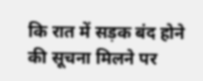कि रात में सड़क बंद होने की सूचना मिलने पर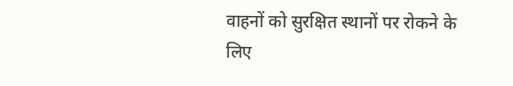वाहनों को सुरक्षित स्थानों पर रोकने के लिए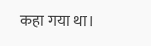कहा गया था।